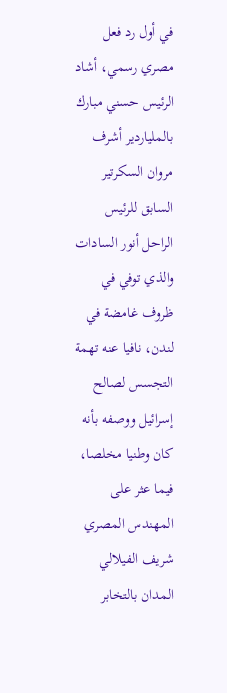في أول رد فعل مصري رسمي، أشاد الرئيس حسني مبارك بالملياردير أشرف مروان السكرتير السابق للرئيس الراحل أنور السادات والذي توفي في ظروف غامضة في لندن، نافيا عنه تهمة التجسس لصالح إسرائيل ووصفه بأنه كان وطنيا مخلصا، فيما عثر على المهندس المصري شريف الفيلالي المدان بالتخابر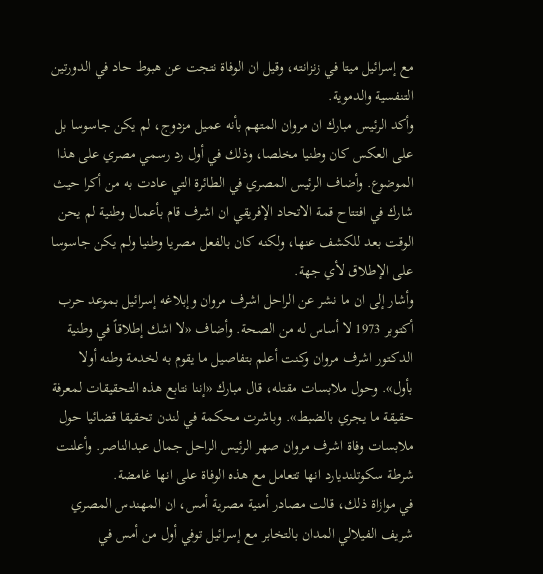مع إسرائيل ميتا في زنزانته، وقيل ان الوفاة نتجت عن هبوط حاد في الدورتين التنفسية والدموية.
وأكد الرئيس مبارك ان مروان المتهم بأنه عميل مزدوج، لم يكن جاسوسا بل على العكس كان وطنيا مخلصا، وذلك في أول رد رسمي مصري على هذا الموضوع. وأضاف الرئيس المصري في الطائرة التي عادت به من أكرا حيث شارك في افتتاح قمة الاتحاد الإفريقي ان اشرف قام بأعمال وطنية لم يحن الوقت بعد للكشف عنها، ولكنه كان بالفعل مصريا وطنيا ولم يكن جاسوسا على الإطلاق لأي جهة.
وأشار إلى ان ما نشر عن الراحل اشرف مروان وإبلاغه إسرائيل بموعد حرب أكتوبر 1973 لا أساس له من الصحة. وأضاف «لا اشك إطلاقاً في وطنية الدكتور اشرف مروان وكنت أعلم بتفاصيل ما يقوم به لخدمة وطنه أولا بأول». وحول ملابسات مقتله، قال مبارك «إننا نتابع هذه التحقيقات لمعرفة حقيقة ما يجري بالضبط». وباشرت محكمة في لندن تحقيقا قضائيا حول ملابسات وفاة اشرف مروان صهر الرئيس الراحل جمال عبدالناصر. وأعلنت شرطة سكوتلنديارد انها تتعامل مع هذه الوفاة على انها غامضة.
في موازاة ذلك، قالت مصادر أمنية مصرية أمس، ان المهندس المصري شريف الفيلالي المدان بالتخابر مع إسرائيل توفي أول من أمس في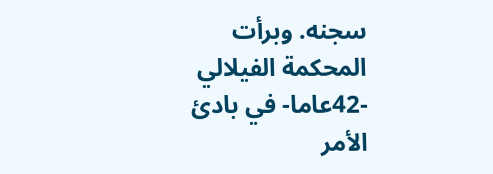سجنه. وبرأت المحكمة الفيلالي -42عاما- في بادئ الأمر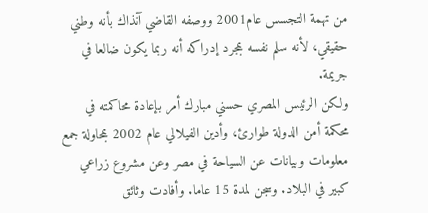من تهمة التجسس عام2001 ووصفه القاضي آنذاك بأنه وطني حقيقي، لأنه سلم نفسه بمجرد إدراكه أنه ربما يكون ضالعا في جريمة.
ولكن الرئيس المصري حسني مبارك أمر بإعادة محاكمته في محكمة أمن الدولة طوارئ، وأدين الفيلالي عام 2002 بمحاولة جمع معلومات وبيانات عن السياحة في مصر وعن مشروع زراعي كبير في البلاد. وسجن لمدة 15 عاما. وأفادت وثائق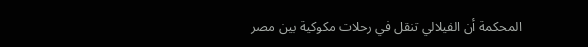المحكمة أن الفيلالي تنقل في رحلات مكوكية بين مصر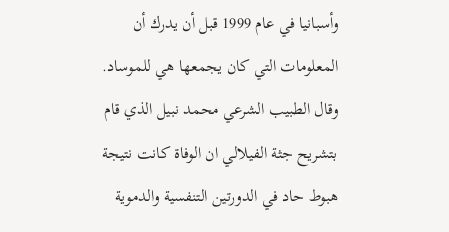وأسبانيا في عام 1999 قبل أن يدرك أن المعلومات التي كان يجمعها هي للموساد.
وقال الطبيب الشرعي محمد نبيل الذي قام بتشريح جثة الفيلالي ان الوفاة كانت نتيجة هبوط حاد في الدورتين التنفسية والدموية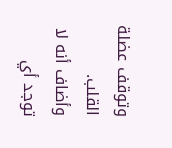وتوقف عضلة القلب. وأضاف أنه لا توجد أي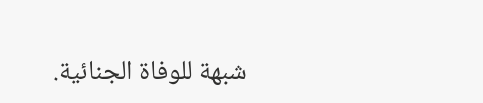شبهة للوفاة الجنائية.